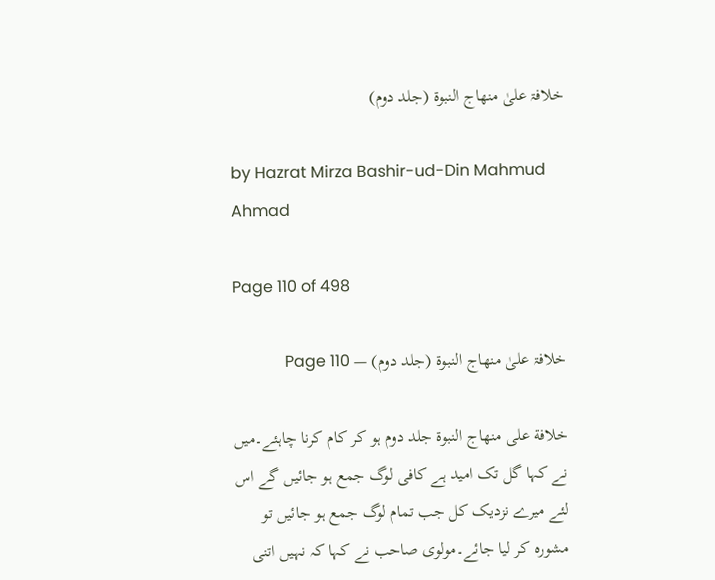خلافۃ علیٰ منھاج النبوۃ (جلد دوم)

by Hazrat Mirza Bashir-ud-Din Mahmud Ahmad

Page 110 of 498

خلافۃ علیٰ منھاج النبوۃ (جلد دوم) — Page 110

خلافة على منهاج النبوة جلد دوم ہو کر کام کرنا چاہئے۔میں نے کہا گل تک امید ہے کافی لوگ جمع ہو جائیں گے اس لئے میرے نزدیک کل جب تمام لوگ جمع ہو جائیں تو مشورہ کر لیا جائے۔مولوی صاحب نے کہا کہ نہیں اتنی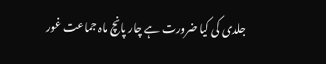جلدی کی کیا ضرورت ہے چار پانچ ماہ جماعت غور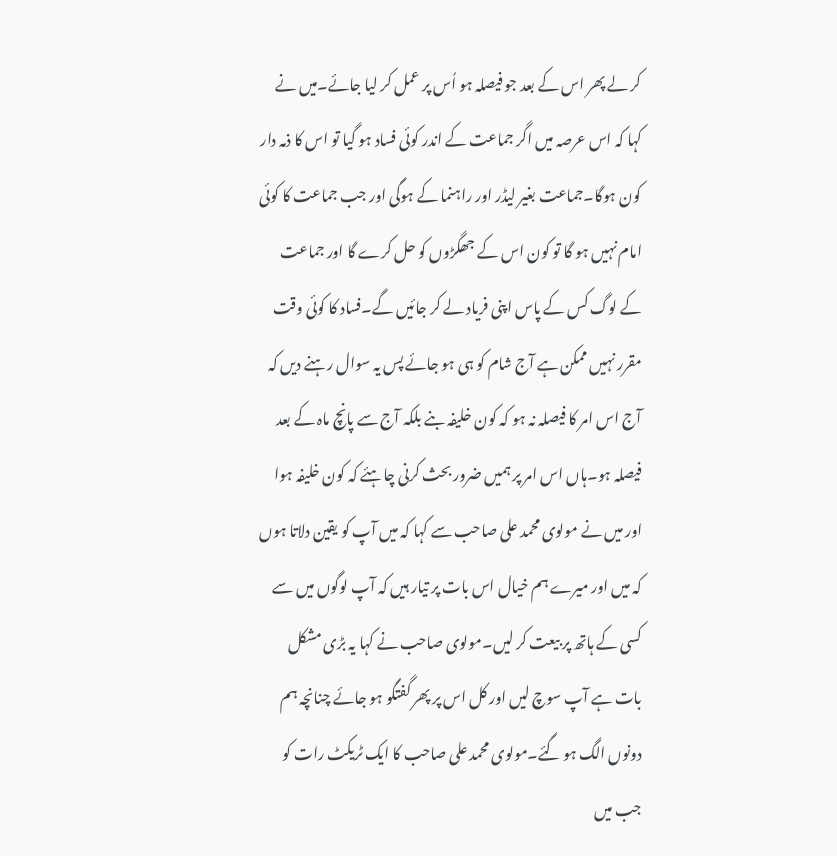کر لے پھر اس کے بعد جو فیصلہ ہو اُس پر عمل کر لیا جائے۔میں نے کہا کہ اس عرصہ میں اگر جماعت کے اندر کوئی فساد ہو گیا تو اس کا ذمہ دار کون ہوگا۔جماعت بغیر لیڈر اور راہنما کے ہوگی اور جب جماعت کا کوئی امام نہیں ہو گا تو کون اس کے جھگڑوں کو حل کرے گا اور جماعت کے لوگ کس کے پاس اپنی فریاد لے کر جائیں گے۔فساد کا کوئی وقت مقرر نہیں ممکن ہے آج شام کو ہی ہو جائے پس یہ سوال رہنے دیں کہ آج اس امر کا فیصلہ نہ ہو کہ کون خلیفہ بنے بلکہ آج سے پانچ ماہ کے بعد فیصلہ ہو۔ہاں اس امر پر ہمیں ضرور بحث کرنی چاہئے کہ کون خلیفہ ہوا اور میں نے مولوی محمد علی صاحب سے کہا کہ میں آپ کو یقین دلاتا ہوں کہ میں اور میرے ہم خیال اس بات پر تیار ہیں کہ آپ لوگوں میں سے کسی کے ہاتھ پر بیعت کر لیں۔مولوی صاحب نے کہا یہ بڑی مشکل بات ہے آپ سوچ لیں اور کل اس پر پھر گفتگو ہو جائے چنانچہ ہم دونوں الگ ہو گئے۔مولوی محمد علی صاحب کا ایک ٹریکٹ رات کو جب میں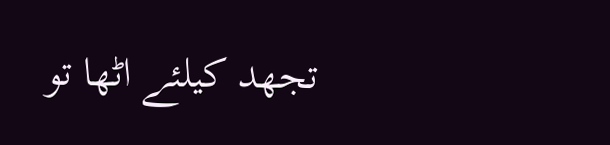تجھد کیلئے اٹھا تو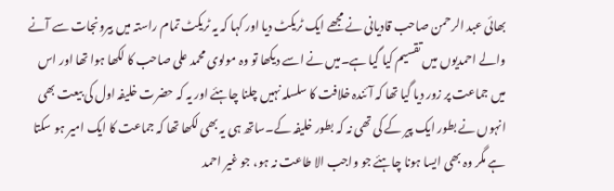بھائی عبد الرحمن صاحب قادیانی نے مجھے ایک ٹریکٹ دیا اور کہا کہ یہ ٹریکٹ تمام راستہ میں بیرونجات سے آنے والے احمدیوں میں تقسیم کیا گیا ہے۔میں نے اسے دیکھا تو وہ مولوی محمد علی صاحب کا لکھا ہوا تھا اور اس میں جماعت پر زور دیا گیا تھا کہ آئندہ خلافت کا سلسلہ نہیں چلنا چاہئے اور یہ کہ حضرت خلیفہ اول کی بیعت بھی انہوں نے بطور ایک پیر کے کی تھی نہ کہ بطور خلیفہ کے۔ساتھ ہی یہ بھی لکھا تھا کہ جماعت کا ایک امیر ہو سکتا ہے مگر وہ بھی ایسا ہونا چاہئے جو واجب الا طاعت نہ ہو، جو غیر احمد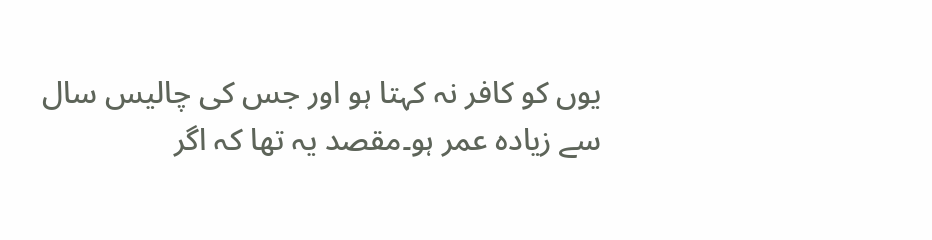یوں کو کافر نہ کہتا ہو اور جس کی چالیس سال سے زیادہ عمر ہو۔مقصد یہ تھا کہ اگر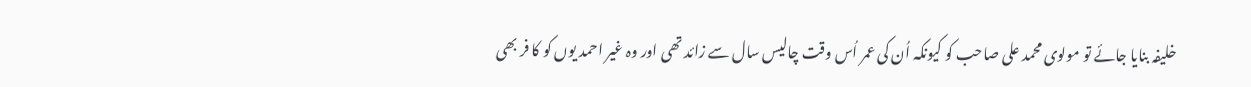خلیفہ بنایا جائے تو مولوی محمد علی صاحب کو کیونکہ اُن کی عمر اُس وقت چالیس سال سے زائد تھی اور وہ غیر احمد یوں کو کا فر بھی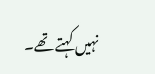نہیں کہتے تھے۔